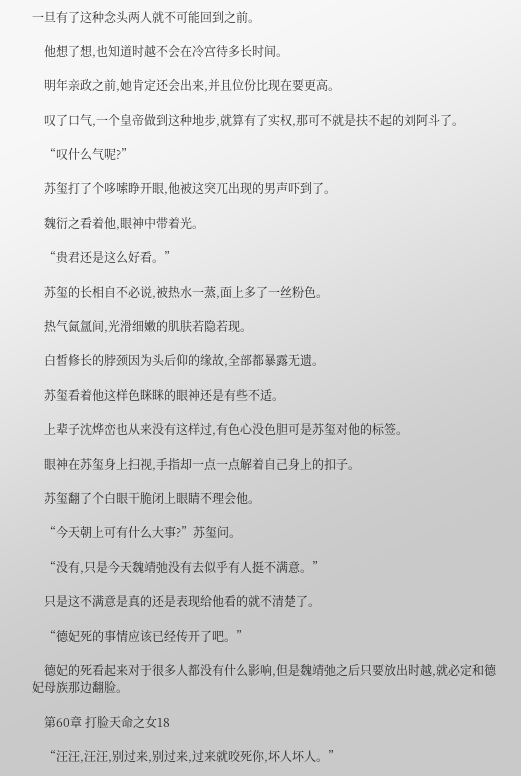一旦有了这种念头两人就不可能回到之前。

    他想了想,也知道时越不会在冷宫待多长时间。

    明年亲政之前,她肯定还会出来,并且位份比现在要更高。

    叹了口气,一个皇帝做到这种地步,就算有了实权,那可不就是扶不起的刘阿斗了。

    “叹什么气呢?”

    苏玺打了个哆嗦睁开眼,他被这突兀出现的男声吓到了。

    魏衍之看着他,眼神中带着光。

    “贵君还是这么好看。”

    苏玺的长相自不必说,被热水一蒸,面上多了一丝粉色。

    热气氤氲间,光滑细嫩的肌肤若隐若现。

    白皙修长的脖颈因为头后仰的缘故,全部都暴露无遗。

    苏玺看着他这样色眯眯的眼神还是有些不适。

    上辈子沈烨峦也从来没有这样过,有色心没色胆可是苏玺对他的标签。

    眼神在苏玺身上扫视,手指却一点一点解着自己身上的扣子。

    苏玺翻了个白眼干脆闭上眼睛不理会他。

    “今天朝上可有什么大事?”苏玺问。

    “没有,只是今天魏靖弛没有去似乎有人挺不满意。”

    只是这不满意是真的还是表现给他看的就不清楚了。

    “德妃死的事情应该已经传开了吧。”

    德妃的死看起来对于很多人都没有什么影响,但是魏靖弛之后只要放出时越,就必定和德妃母族那边翻脸。

    第60章 打脸天命之女18

    “汪汪,汪汪,别过来,别过来,过来就咬死你,坏人坏人。”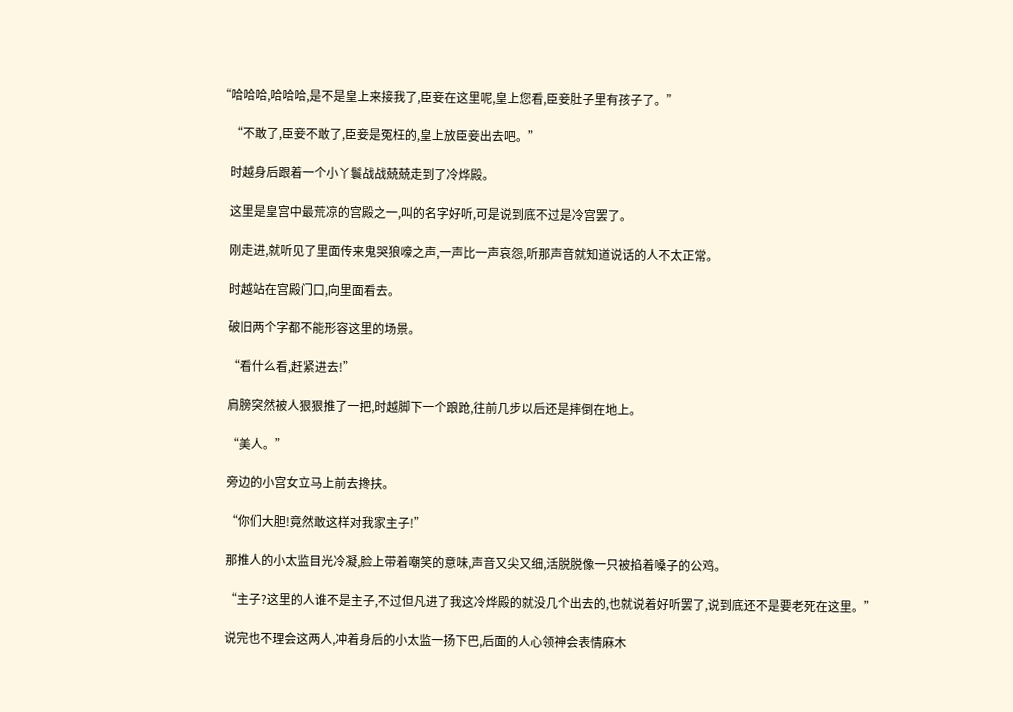“哈哈哈,哈哈哈,是不是皇上来接我了,臣妾在这里呢,皇上您看,臣妾肚子里有孩子了。”

    “不敢了,臣妾不敢了,臣妾是冤枉的,皇上放臣妾出去吧。”

    时越身后跟着一个小丫鬟战战兢兢走到了冷烨殿。

    这里是皇宫中最荒凉的宫殿之一,叫的名字好听,可是说到底不过是冷宫罢了。

    刚走进,就听见了里面传来鬼哭狼嚎之声,一声比一声哀怨,听那声音就知道说话的人不太正常。

    时越站在宫殿门口,向里面看去。

    破旧两个字都不能形容这里的场景。

    “看什么看,赶紧进去!”

    肩膀突然被人狠狠推了一把,时越脚下一个踉跄,往前几步以后还是摔倒在地上。

    “美人。”

    旁边的小宫女立马上前去搀扶。

    “你们大胆!竟然敢这样对我家主子!”

    那推人的小太监目光冷凝,脸上带着嘲笑的意味,声音又尖又细,活脱脱像一只被掐着嗓子的公鸡。

    “主子?这里的人谁不是主子,不过但凡进了我这冷烨殿的就没几个出去的,也就说着好听罢了,说到底还不是要老死在这里。”

    说完也不理会这两人,冲着身后的小太监一扬下巴,后面的人心领神会表情麻木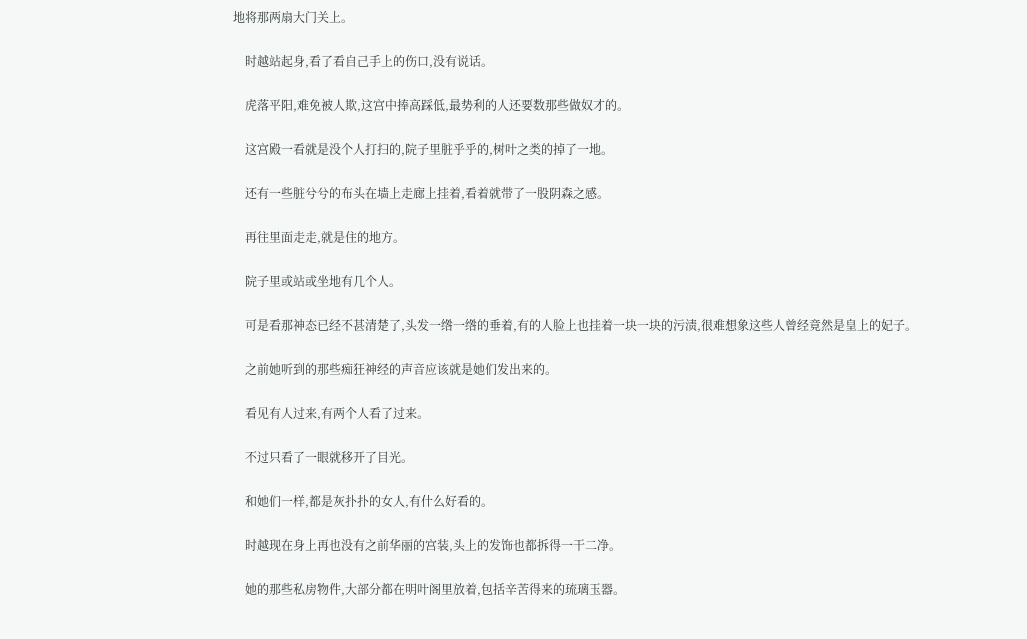地将那两扇大门关上。

    时越站起身,看了看自己手上的伤口,没有说话。

    虎落平阳,难免被人欺,这宫中捧高踩低,最势利的人还要数那些做奴才的。

    这宫殿一看就是没个人打扫的,院子里脏乎乎的,树叶之类的掉了一地。

    还有一些脏兮兮的布头在墙上走廊上挂着,看着就带了一股阴森之感。

    再往里面走走,就是住的地方。

    院子里或站或坐地有几个人。

    可是看那神态已经不甚清楚了,头发一绺一绺的垂着,有的人脸上也挂着一块一块的污渍,很难想象这些人曾经竟然是皇上的妃子。

    之前她听到的那些痴狂神经的声音应该就是她们发出来的。

    看见有人过来,有两个人看了过来。

    不过只看了一眼就移开了目光。

    和她们一样,都是灰扑扑的女人,有什么好看的。

    时越现在身上再也没有之前华丽的宫装,头上的发饰也都拆得一干二净。

    她的那些私房物件,大部分都在明叶阁里放着,包括辛苦得来的琉璃玉器。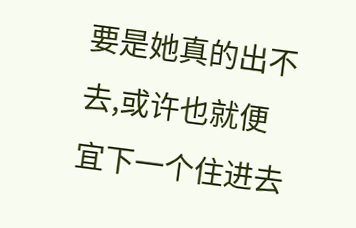要是她真的出不去,或许也就便宜下一个住进去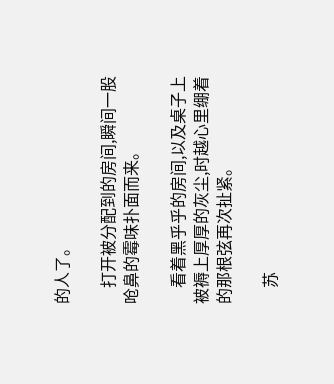的人了。

    打开被分配到的房间,瞬间一股呛鼻的霉味扑面而来。

    看着黑乎乎的房间,以及桌子上被褥上厚厚的灰尘,时越心里绷着的那根弦再次扯紧。

    苏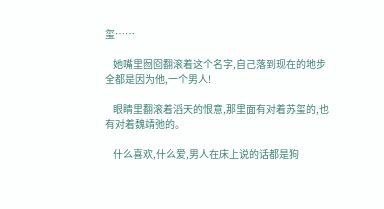玺……

    她嘴里囫囵翻滚着这个名字,自己落到现在的地步全都是因为他,一个男人!

    眼睛里翻滚着滔天的恨意,那里面有对着苏玺的,也有对着魏靖弛的。

    什么喜欢,什么爱,男人在床上说的话都是狗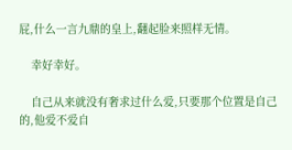屁,什么一言九鼎的皇上,翻起脸来照样无情。

    幸好幸好。

    自己从来就没有奢求过什么爱,只要那个位置是自己的,他爱不爱自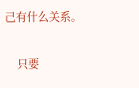己有什么关系。

    只要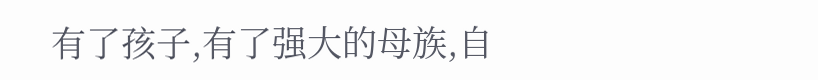有了孩子,有了强大的母族,自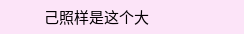己照样是这个大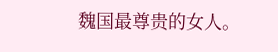魏国最尊贵的女人。